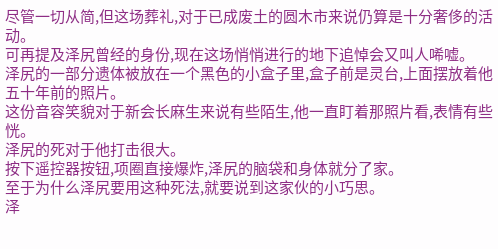尽管一切从简,但这场葬礼,对于已成废土的圆木市来说仍算是十分奢侈的活动。
可再提及泽尻曾经的身份,现在这场悄悄进行的地下追悼会又叫人唏嘘。
泽尻的一部分遗体被放在一个黑色的小盒子里,盒子前是灵台,上面摆放着他五十年前的照片。
这份音容笑貌对于新会长麻生来说有些陌生,他一直盯着那照片看,表情有些恍。
泽尻的死对于他打击很大。
按下遥控器按钮,项圈直接爆炸,泽尻的脑袋和身体就分了家。
至于为什么泽尻要用这种死法,就要说到这家伙的小巧思。
泽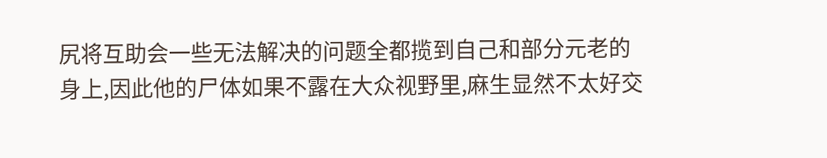尻将互助会一些无法解决的问题全都揽到自己和部分元老的身上,因此他的尸体如果不露在大众视野里,麻生显然不太好交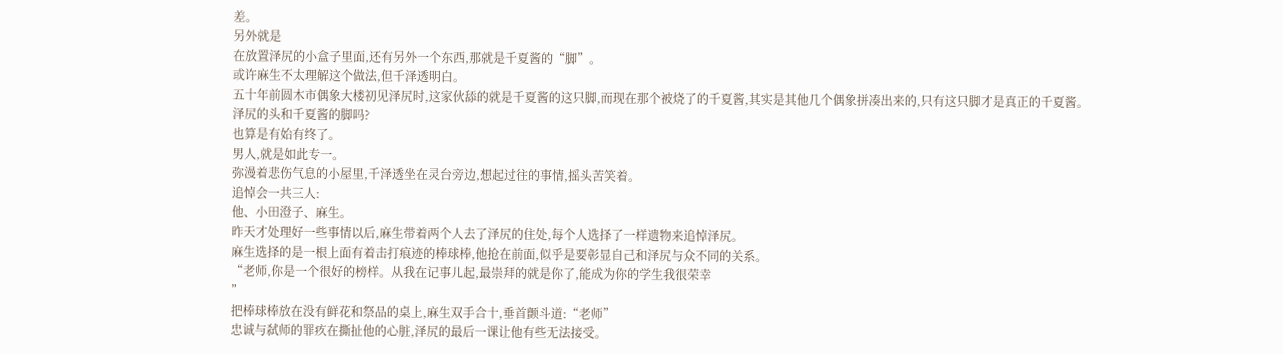差。
另外就是
在放置泽尻的小盒子里面,还有另外一个东西,那就是千夏酱的“脚”。
或许麻生不太理解这个做法,但千泽透明白。
五十年前圆木市偶象大楼初见泽尻时,这家伙舔的就是千夏酱的这只脚,而现在那个被烧了的千夏酱,其实是其他几个偶象拼凑出来的,只有这只脚才是真正的千夏酱。
泽尻的头和千夏酱的脚吗?
也算是有始有终了。
男人,就是如此专一。
弥漫着悲伤气息的小屋里,千泽透坐在灵台旁边,想起过往的事情,摇头苦笑着。
追悼会一共三人:
他、小田澄子、麻生。
昨天才处理好一些事情以后,麻生带着两个人去了泽尻的住处,每个人选择了一样遗物来追悼泽尻。
麻生选择的是一根上面有着击打痕迹的棒球棒,他抢在前面,似乎是要彰显自己和泽尻与众不同的关系。
“老师,你是一个很好的榜样。从我在记事儿起,最崇拜的就是你了,能成为你的学生我很荣幸
”
把棒球棒放在没有鲜花和祭品的桌上,麻生双手合十,垂首颤斗道:“老师”
忠诚与弑师的罪疚在撕扯他的心脏,泽尻的最后一课让他有些无法接受。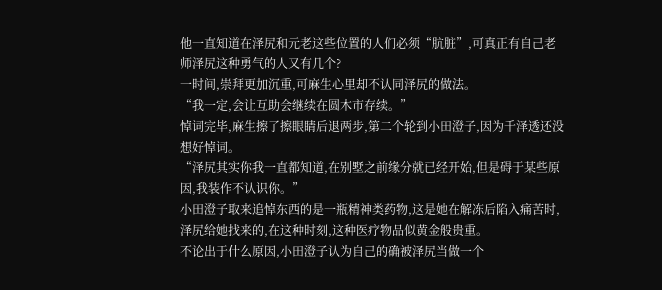他一直知道在泽尻和元老这些位置的人们必须“肮脏”,可真正有自己老师泽尻这种勇气的人又有几个?
一时间,崇拜更加沉重,可麻生心里却不认同泽尻的做法。
“我一定,会让互助会继续在圆木市存续。”
悼词完毕,麻生擦了擦眼睛后退两步,第二个轮到小田澄子,因为千泽透还没想好悼词。
“泽尻其实你我一直都知道,在别墅之前缘分就已经开始,但是碍于某些原因,我装作不认识你。”
小田澄子取来追悼东西的是一瓶精神类药物,这是她在解冻后陷入痛苦时,泽尻给她找来的,在这种时刻,这种医疗物品似黄金般贵重。
不论出于什么原因,小田澄子认为自己的确被泽尻当做一个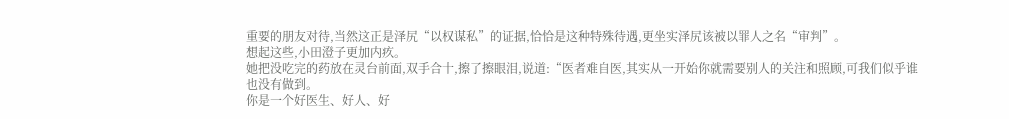重要的朋友对待,当然这正是泽尻“以权谋私”的证据,恰恰是这种特殊待遇,更坐实泽尻该被以罪人之名“审判”。
想起这些,小田澄子更加内疚。
她把没吃完的药放在灵台前面,双手合十,擦了擦眼泪,说道:“医者难自医,其实从一开始你就需要别人的关注和照顾,可我们似乎谁也没有做到。
你是一个好医生、好人、好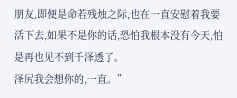朋友,即便是命若残烛之际,也在一直安慰着我要活下去,如果不是你的话,恐怕我根本没有今天,怕是再也见不到千泽透了。
泽尻我会想你的,一直。”